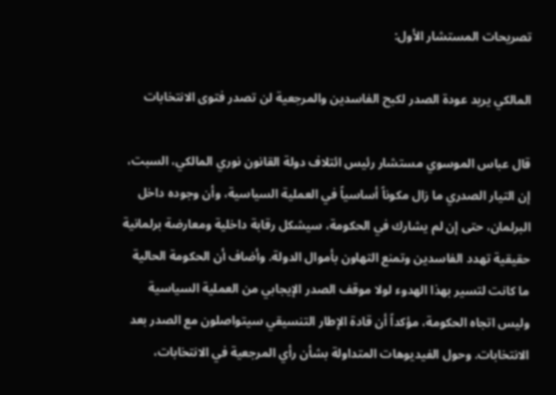تصريحات المستشار الأول:

المالكي يريد عودة الصدر لكبح الفاسدين والمرجعية لن تصدر فتوى الانتخابات

قال عباس الموسوي مستشار رئيس ائتلاف دولة القانون نوري المالكي، السبت، إن التيار الصدري ما زال مكوناً أساسياً في العملية السياسية، وأن وجوده داخل البرلمان، حتى إن لم يشارك في الحكومة، سيشكل رقابة داخلية ومعارضة برلمانية حقيقية تهدد الفاسدين وتمنع التهاون بأموال الدولة. وأضاف أن الحكومة الحالية ما كانت لتسير بهذا الهدوء لولا موقف الصدر الإيجابي من العملية السياسية وليس اتجاه الحكومة، مؤكداً أن قادة الإطار التنسيقي سيتواصلون مع الصدر بعد الانتخابات. وحول الفيديوهات المتداولة بشأن رأي المرجعية في الانتخابات،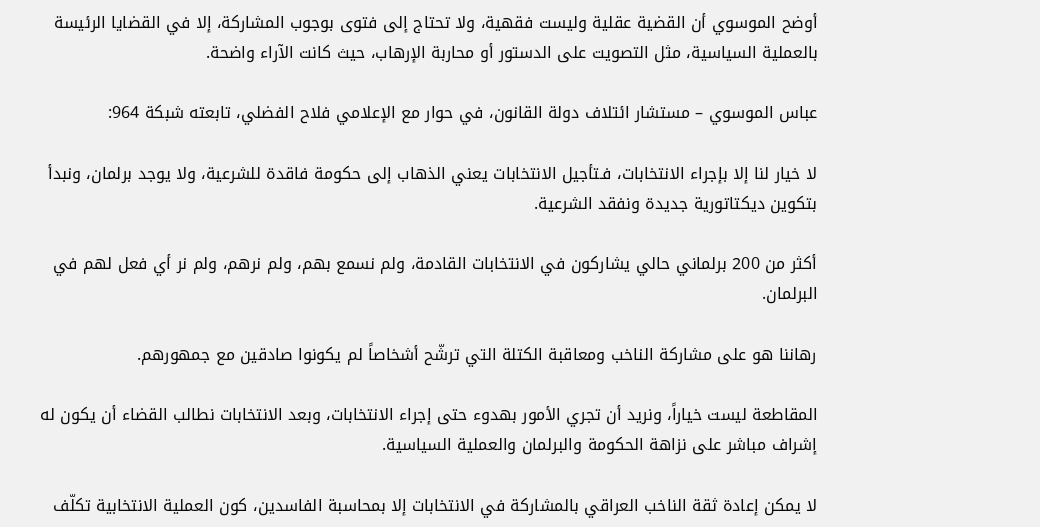أوضح الموسوي أن القضية عقلية وليست فقهية، ولا تحتاج إلى فتوى بوجوب المشاركة، إلا في القضايا الرئيسة بالعملية السياسية، مثل التصويت على الدستور أو محاربة الإرهاب، حيث كانت الآراء واضحة.

عباس الموسوي – مستشار ائتلاف دولة القانون، في حوار مع الإعلامي فلاح الفضلي، تابعته شبكة 964:

لا خيار لنا إلا بإجراء الانتخابات، فـتأجيل الانتخابات يعني الذهاب إلى حكومة فاقدة للشرعية، ولا يوجد برلمان، ونبدأ بتكوين ديكتاتورية جديدة ونفقد الشرعية.

أكثر من 200 برلماني حالي يشاركون في الانتخابات القادمة، ولم نسمع بهم، ولم نرهم، ولم نر أي فعل لهم في البرلمان.

رهاننا هو على مشاركة الناخب ومعاقبة الكتلة التي ترشّح أشخاصاً لم يكونوا صادقين مع جمهورهم.

المقاطعة ليست خياراً، ونريد أن تجري الأمور بهدوء حتى إجراء الانتخابات، وبعد الانتخابات نطالب القضاء أن يكون له إشراف مباشر على نزاهة الحكومة والبرلمان والعملية السياسية.

لا يمكن إعادة ثقة الناخب العراقي بالمشاركة في الانتخابات إلا بمحاسبة الفاسدين، كون العملية الانتخابية تكلّف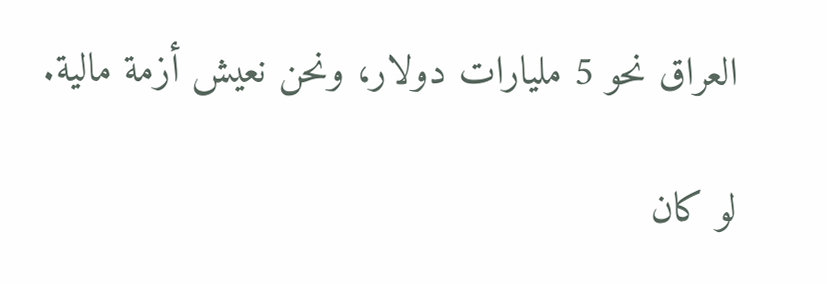العراق نحو 5 مليارات دولار، ونحن نعيش أزمة مالية.

لو كان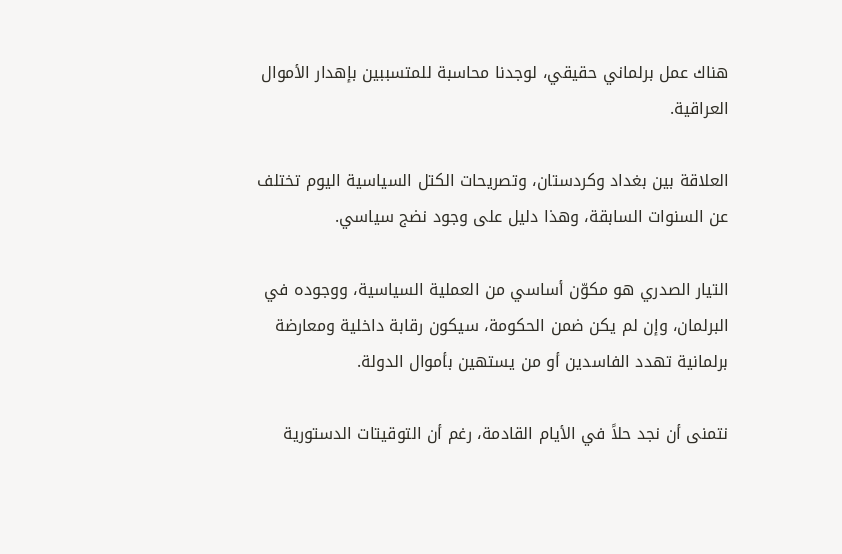هناك عمل برلماني حقيقي، لوجدنا محاسبة للمتسببين بإهدار الأموال العراقية.

العلاقة بين بغداد وكردستان، وتصريحات الكتل السياسية اليوم تختلف عن السنوات السابقة، وهذا دليل على وجود نضج سياسي.

التيار الصدري هو مكوّن أساسي من العملية السياسية، ووجوده في البرلمان، وإن لم يكن ضمن الحكومة، سيكون رقابة داخلية ومعارضة برلمانية تهدد الفاسدين أو من يستهين بأموال الدولة.

نتمنى أن نجد حلاً في الأيام القادمة، رغم أن التوقيتات الدستورية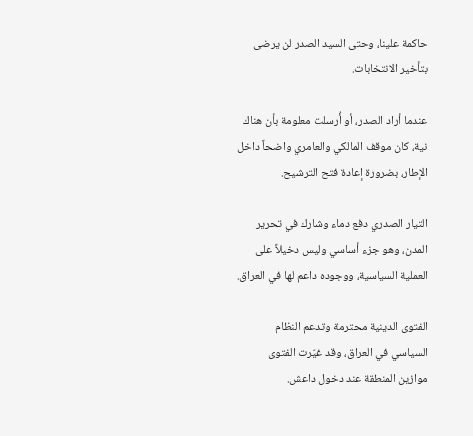حاكمة علينا، وحتى السيد الصدر لن يرضى بتأخير الانتخابات.

عندما أراد الصدر، أو أُرسلت معلومة بأن هناك نية، كان موقف المالكي والعامري واضحاً داخل الإطار، بضرورة إعادة فتح الترشيح.

التيار الصدري دفع دماء وشارك في تحرير المدن، وهو جزء أساسي وليس دخيلاً على العملية السياسية، ووجوده داعم لها في العراق.

الفتوى الدينية محترمة وتدعم النظام السياسي في العراق، وقد غيّرت الفتوى موازين المنطقة عند دخول داعش.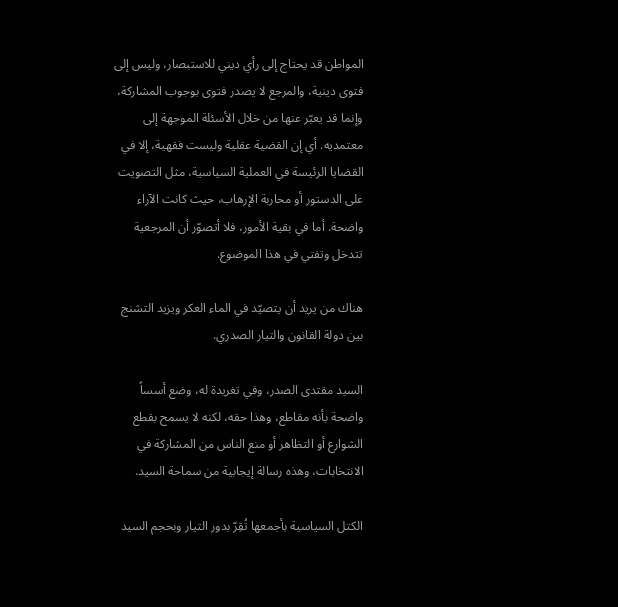المواطن قد يحتاج إلى رأي ديني للاستبصار، وليس إلى فتوى دينية، والمرجع لا يصدر فتوى بوجوب المشاركة، وإنما قد يعبّر عنها من خلال الأسئلة الموجهة إلى معتمديه. أي إن القضية عقلية وليست فقهية، إلا في القضايا الرئيسة في العملية السياسية، مثل التصويت على الدستور أو محاربة الإرهاب، حيث كانت الآراء واضحة. أما في بقية الأمور، فلا أتصوّر أن المرجعية تتدخل وتفتي في هذا الموضوع.

هناك من يريد أن يتصيّد في الماء العكر ويزيد التشنج بين دولة القانون والتيار الصدري.

السيد مقتدى الصدر، وفي تغريدة له، وضع أسساً واضحة بأنه مقاطع، وهذا حقه، لكنه لا يسمح بقطع الشوارع أو التظاهر أو منع الناس من المشاركة في الانتخابات، وهذه رسالة إيجابية من سماحة السيد.

الكتل السياسية بأجمعها تُقِرّ بدور التيار وبحجم السيد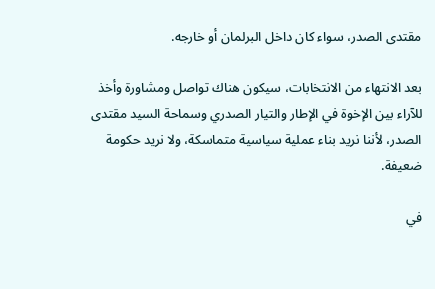مقتدى الصدر، سواء كان داخل البرلمان أو خارجه.

بعد الانتهاء من الانتخابات، سيكون هناك تواصل ومشاورة وأخذ للآراء بين الإخوة في الإطار والتيار الصدري وسماحة السيد مقتدى الصدر، لأننا نريد بناء عملية سياسية متماسكة، ولا نريد حكومة ضعيفة.

في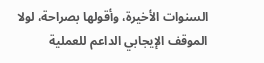السنوات الأخيرة، وأقولها بصراحة، لولا الموقف الإيجابي الداعم للعملية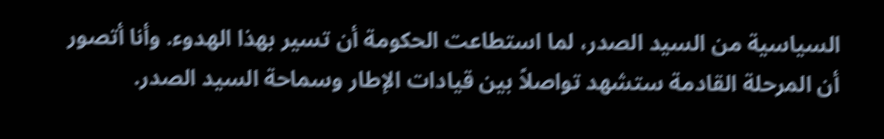السياسية من السيد الصدر، لما استطاعت الحكومة أن تسير بهذا الهدوء. وأنا أتصور أن المرحلة القادمة ستشهد تواصلاً بين قيادات الإطار وسماحة السيد الصدر.